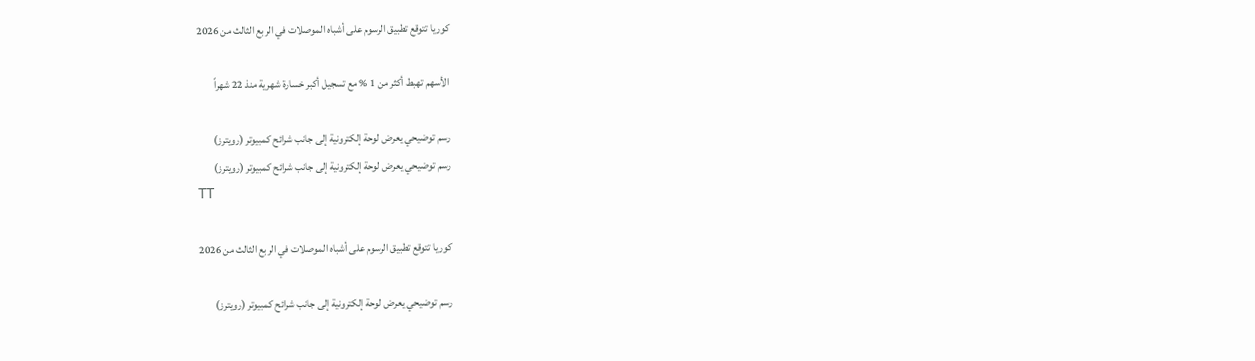كوريا تتوقع تطبيق الرسوم على أشباه الموصلات في الربع الثالث من 2026

الأسهم تهبط أكثر من 1 % مع تسجيل أكبر خسارة شهرية منذ 22 شهراً

رسم توضيحي يعرض لوحة إلكترونية إلى جانب شرائح كمبيوتر (رويترز)
رسم توضيحي يعرض لوحة إلكترونية إلى جانب شرائح كمبيوتر (رويترز)
TT

كوريا تتوقع تطبيق الرسوم على أشباه الموصلات في الربع الثالث من 2026

رسم توضيحي يعرض لوحة إلكترونية إلى جانب شرائح كمبيوتر (رويترز)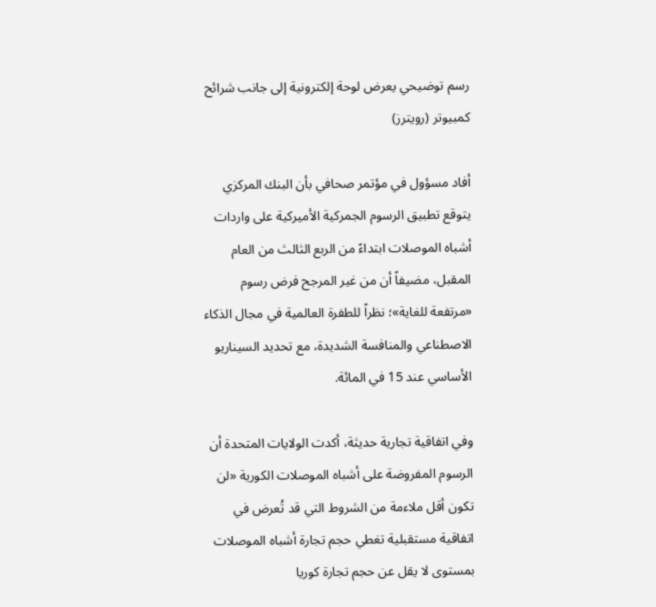رسم توضيحي يعرض لوحة إلكترونية إلى جانب شرائح كمبيوتر (رويترز)

أفاد مسؤول في مؤتمر صحافي بأن البنك المركزي يتوقع تطبيق الرسوم الجمركية الأميركية على واردات أشباه الموصلات ابتداءً من الربع الثالث من العام المقبل، مضيفاً أن من غير المرجح فرض رسوم «مرتفعة للغاية»؛ نظراً للطفرة العالمية في مجال الذكاء الاصطناعي والمنافسة الشديدة، مع تحديد السيناريو الأساسي عند 15 في المائة.

وفي اتفاقية تجارية حديثة، أكدت الولايات المتحدة أن الرسوم المفروضة على أشباه الموصلات الكورية «لن تكون أقل ملاءمة من الشروط التي قد تُعرض في اتفاقية مستقبلية تغطي حجم تجارة أشباه الموصلات بمستوى لا يقل عن حجم تجارة كوريا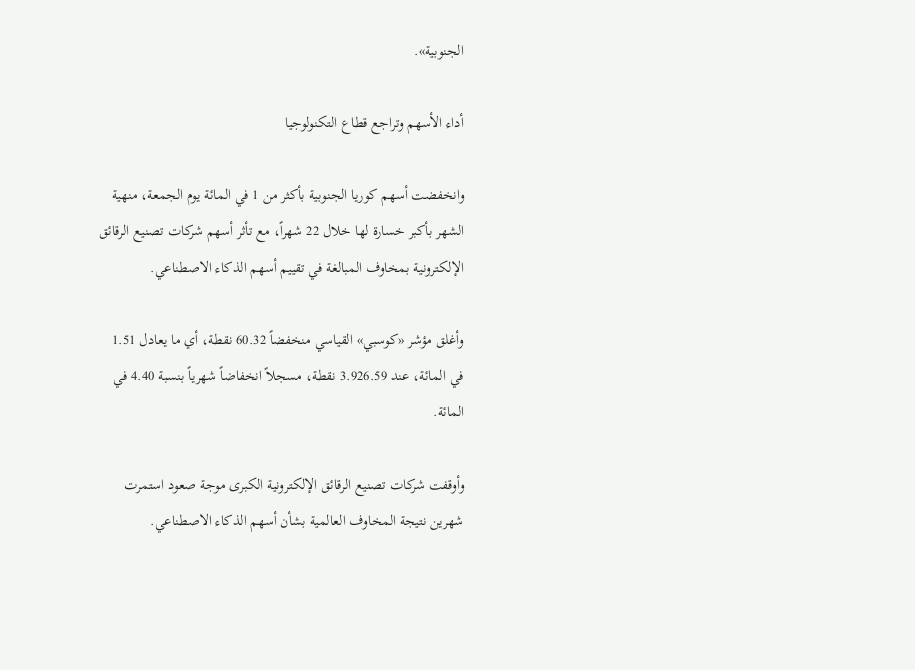الجنوبية».

أداء الأسهم وتراجع قطاع التكنولوجيا

وانخفضت أسهم كوريا الجنوبية بأكثر من 1 في المائة يوم الجمعة، منهية الشهر بأكبر خسارة لها خلال 22 شهراً، مع تأثر أسهم شركات تصنيع الرقائق الإلكترونية بمخاوف المبالغة في تقييم أسهم الذكاء الاصطناعي.

وأغلق مؤشر «كوسبي» القياسي منخفضاً 60.32 نقطة، أي ما يعادل 1.51 في المائة، عند 3.926.59 نقطة، مسجلاً انخفاضاً شهرياً بنسبة 4.40 في المائة.

وأوقفت شركات تصنيع الرقائق الإلكترونية الكبرى موجة صعود استمرت شهرين نتيجة المخاوف العالمية بشأن أسهم الذكاء الاصطناعي.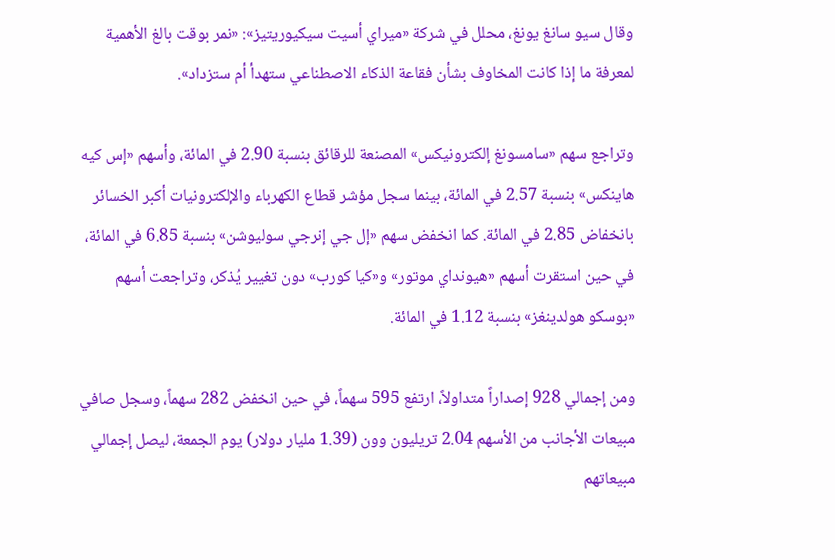وقال سيو سانغ يونغ، محلل في شركة «ميراي أسيت سيكيوريتيز»: «نمر بوقت بالغ الأهمية لمعرفة ما إذا كانت المخاوف بشأن فقاعة الذكاء الاصطناعي ستهدأ أم ستزداد».

وتراجع سهم «سامسونغ إلكترونيكس» المصنعة للرقائق بنسبة 2.90 في المائة، وأسهم «إس كيه هاينكس» بنسبة 2.57 في المائة، بينما سجل مؤشر قطاع الكهرباء والإلكترونيات أكبر الخسائر بانخفاض 2.85 في المائة. كما انخفض سهم «إل جي إنرجي سوليوشن» بنسبة 6.85 في المائة، في حين استقرت أسهم «هيونداي موتور» و«كيا كورب» دون تغيير يُذكر، وتراجعت أسهم «بوسكو هولدينغز» بنسبة 1.12 في المائة.

ومن إجمالي 928 إصداراً متداولاً، ارتفع 595 سهماً، في حين انخفض 282 سهماً، وسجل صافي مبيعات الأجانب من الأسهم 2.04 تريليون وون (1.39 مليار دولار) يوم الجمعة، ليصل إجمالي مبيعاتهم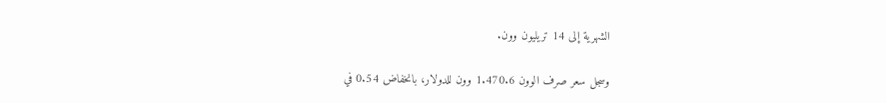الشهرية إلى 14 تريليون وون.

وسجل سعر صرف الوون 1.470.6 وون للدولار، بانخفاض 0.54 في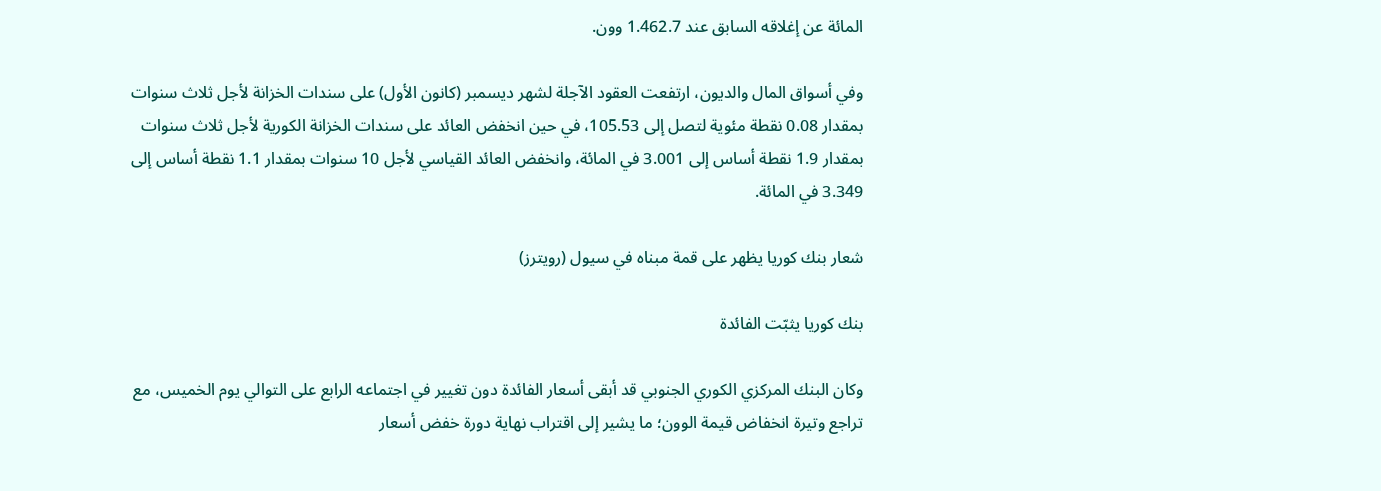المائة عن إغلاقه السابق عند 1.462.7 وون.

وفي أسواق المال والديون، ارتفعت العقود الآجلة لشهر ديسمبر (كانون الأول) على سندات الخزانة لأجل ثلاث سنوات بمقدار 0.08 نقطة مئوية لتصل إلى 105.53، في حين انخفض العائد على سندات الخزانة الكورية لأجل ثلاث سنوات بمقدار 1.9 نقطة أساس إلى 3.001 في المائة، وانخفض العائد القياسي لأجل 10 سنوات بمقدار 1.1 نقطة أساس إلى 3.349 في المائة.

شعار بنك كوريا يظهر على قمة مبناه في سيول (رويترز)

بنك كوريا يثبّت الفائدة

وكان البنك المركزي الكوري الجنوبي قد أبقى أسعار الفائدة دون تغيير في اجتماعه الرابع على التوالي يوم الخميس، مع تراجع وتيرة انخفاض قيمة الوون؛ ما يشير إلى اقتراب نهاية دورة خفض أسعار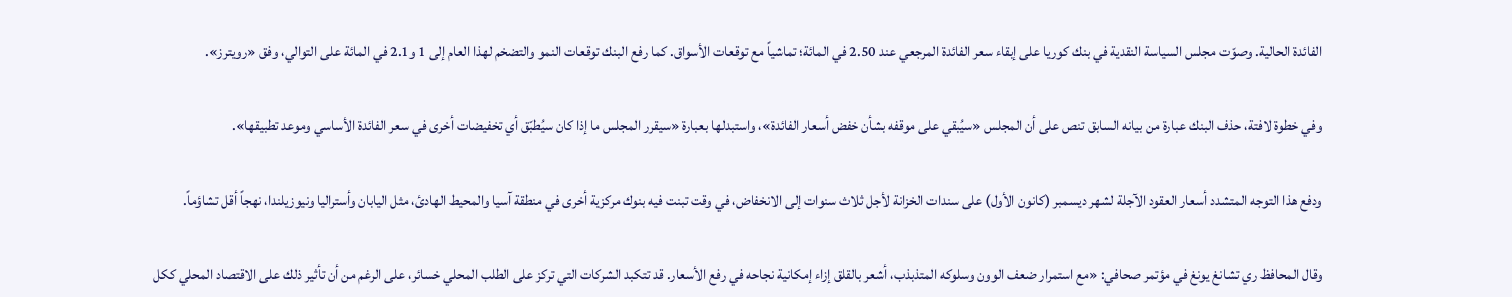الفائدة الحالية. وصوّت مجلس السياسة النقدية في بنك كوريا على إبقاء سعر الفائدة المرجعي عند 2.50 في المائة؛ تماشياً مع توقعات الأسواق. كما رفع البنك توقعات النمو والتضخم لهذا العام إلى 1 و2.1 في المائة على التوالي، وفق «رويترز».

وفي خطوة لافتة، حذف البنك عبارة من بيانه السابق تنص على أن المجلس «سيُبقي على موقفه بشأن خفض أسعار الفائدة»، واستبدلها بعبارة «سيقرر المجلس ما إذا كان سيُطبّق أي تخفيضات أخرى في سعر الفائدة الأساسي وموعد تطبيقها».

ودفع هذا التوجه المتشدد أسعار العقود الآجلة لشهر ديسمبر (كانون الأول) على سندات الخزانة لأجل ثلاث سنوات إلى الانخفاض، في وقت تبنت فيه بنوك مركزية أخرى في منطقة آسيا والمحيط الهادئ، مثل اليابان وأستراليا ونيوزيلندا، نهجاً أقل تشاؤماً.

وقال المحافظ ري تشانغ يونغ في مؤتمر صحافي: «مع استمرار ضعف الوون وسلوكه المتذبذب، أشعر بالقلق إزاء إمكانية نجاحه في رفع الأسعار. قد تتكبد الشركات التي تركز على الطلب المحلي خسائر، على الرغم من أن تأثير ذلك على الاقتصاد المحلي ككل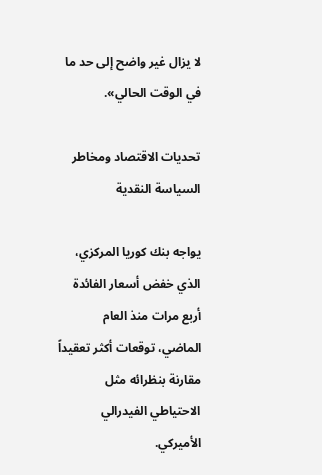لا يزال غير واضح إلى حد ما في الوقت الحالي».

تحديات الاقتصاد ومخاطر السياسة النقدية

يواجه بنك كوريا المركزي، الذي خفض أسعار الفائدة أربع مرات منذ العام الماضي، توقعات أكثر تعقيداً مقارنة بنظرائه مثل الاحتياطي الفيدرالي الأميركي.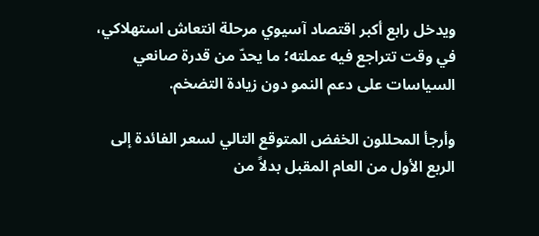ويدخل رابع أكبر اقتصاد آسيوي مرحلة انتعاش استهلاكي، في وقت تتراجع فيه عملته؛ ما يحدّ من قدرة صانعي السياسات على دعم النمو دون زيادة التضخم.

وأرجأ المحللون الخفض المتوقع التالي لسعر الفائدة إلى الربع الأول من العام المقبل بدلاً من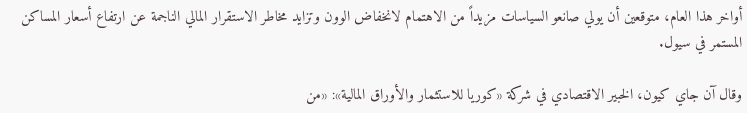أواخر هذا العام، متوقعين أن يولي صانعو السياسات مزيداً من الاهتمام لانخفاض الوون وتزايد مخاطر الاستقرار المالي الناجمة عن ارتفاع أسعار المساكن المستمر في سيول.

وقال آن جاي كيون، الخبير الاقتصادي في شركة «كوريا للاستثمار والأوراق المالية»: «من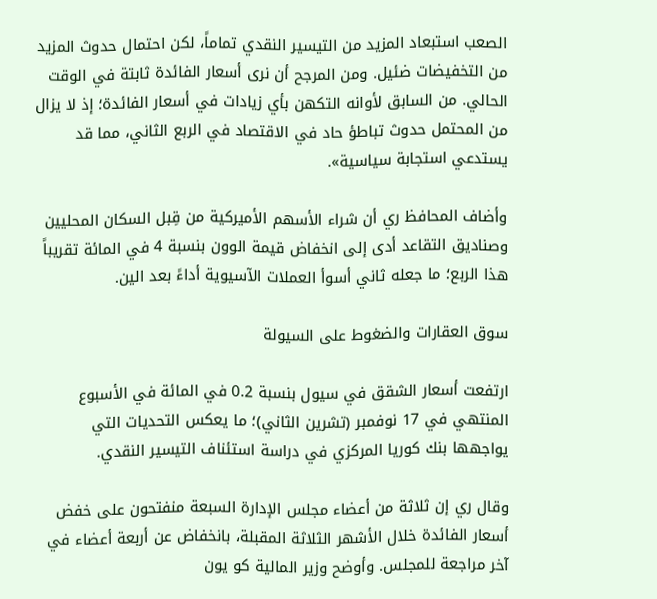الصعب استبعاد المزيد من التيسير النقدي تماماً، لكن احتمال حدوث المزيد من التخفيضات ضئيل. ومن المرجح أن نرى أسعار الفائدة ثابتة في الوقت الحالي. من السابق لأوانه التكهن بأي زيادات في أسعار الفائدة؛ إذ لا يزال من المحتمل حدوث تباطؤ حاد في الاقتصاد في الربع الثاني، مما قد يستدعي استجابة سياسية».

وأضاف المحافظ ري أن شراء الأسهم الأميركية من قِبل السكان المحليين وصناديق التقاعد أدى إلى انخفاض قيمة الوون بنسبة 4 في المائة تقريباً هذا الربع؛ ما جعله ثاني أسوأ العملات الآسيوية أداءً بعد الين.

سوق العقارات والضغوط على السيولة

ارتفعت أسعار الشقق في سيول بنسبة 0.2 في المائة في الأسبوع المنتهي في 17 نوفمبر (تشرين الثاني)؛ ما يعكس التحديات التي يواجهها بنك كوريا المركزي في دراسة استئناف التيسير النقدي.

وقال ري إن ثلاثة من أعضاء مجلس الإدارة السبعة منفتحون على خفض أسعار الفائدة خلال الأشهر الثلاثة المقبلة، بانخفاض عن أربعة أعضاء في آخر مراجعة للمجلس. وأوضح وزير المالية كو يون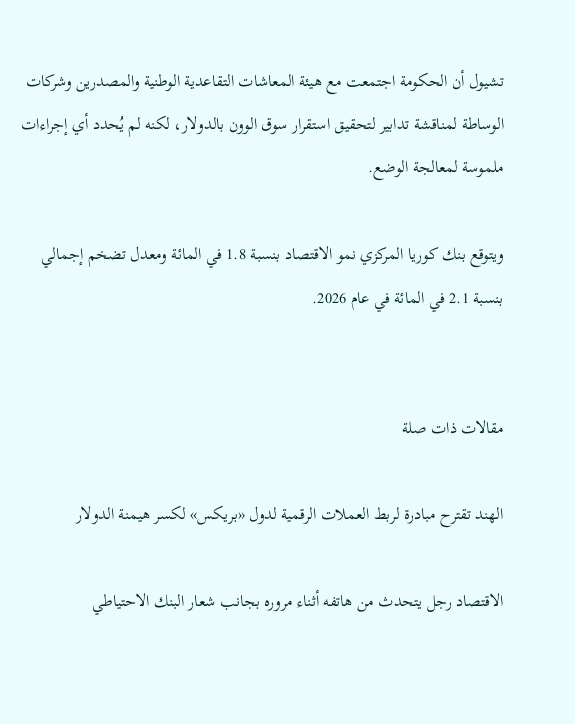تشيول أن الحكومة اجتمعت مع هيئة المعاشات التقاعدية الوطنية والمصدرين وشركات الوساطة لمناقشة تدابير لتحقيق استقرار سوق الوون بالدولار، لكنه لم يُحدد أي إجراءات ملموسة لمعالجة الوضع.

ويتوقع بنك كوريا المركزي نمو الاقتصاد بنسبة 1.8 في المائة ومعدل تضخم إجمالي بنسبة 2.1 في المائة في عام 2026.


مقالات ذات صلة

الهند تقترح مبادرة لربط العملات الرقمية لدول «بريكس» لكسر هيمنة الدولار

الاقتصاد رجل يتحدث من هاتفه أثناء مروره بجانب شعار البنك الاحتياطي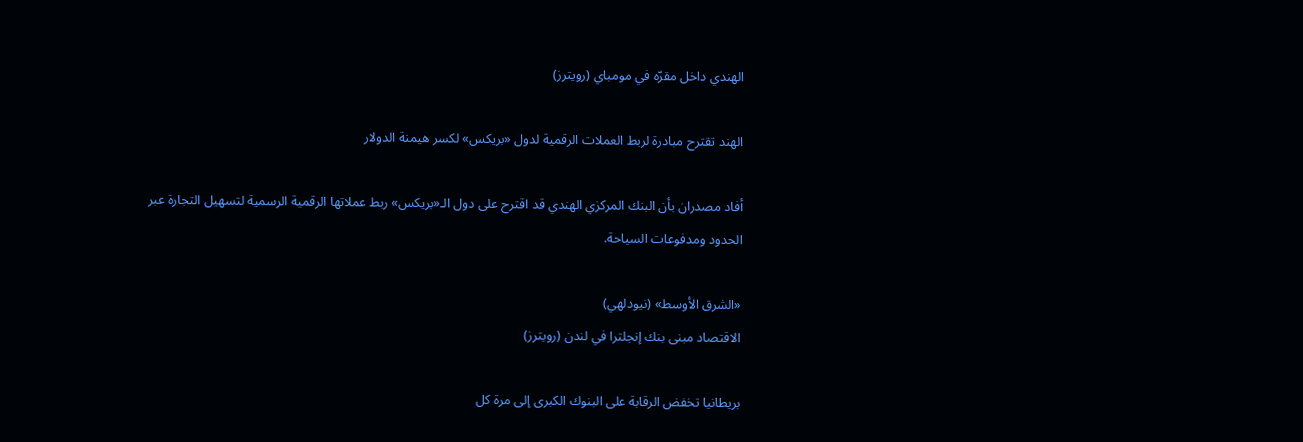الهندي داخل مقرّه في مومباي (رويترز)

الهند تقترح مبادرة لربط العملات الرقمية لدول «بريكس» لكسر هيمنة الدولار

أفاد مصدران بأن البنك المركزي الهندي قد اقترح على دول الـ«بريكس» ربط عملاتها الرقمية الرسمية لتسهيل التجارة عبر الحدود ومدفوعات السياحة.

«الشرق الأوسط» (نيودلهي)
الاقتصاد مبنى بنك إنجلترا في لندن (رويترز)

بريطانيا تخفض الرقابة على البنوك الكبرى إلى مرة كل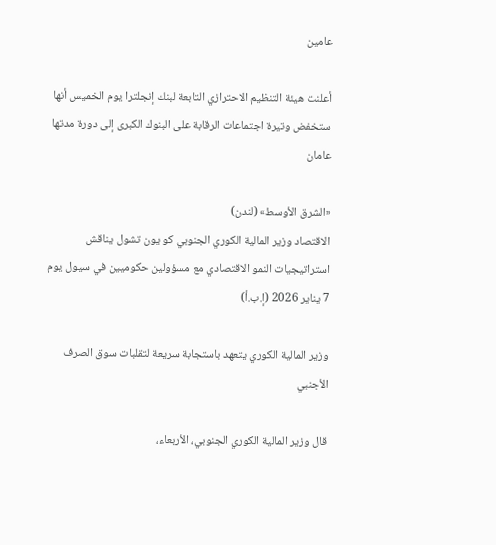عامين

أعلنت هيئة التنظيم الاحترازي التابعة لبنك إنجلترا يوم الخميس أنها ستخفض وتيرة اجتماعات الرقابة على البنوك الكبرى إلى دورة مدتها عامان

«الشرق الأوسط» (لندن)
الاقتصاد وزير المالية الكوري الجنوبي كو يون تشول يناقش استراتيجيات النمو الاقتصادي مع مسؤولين حكوميين في سيول يوم 7 يناير 2026 (إ.ب.أ)

وزير المالية الكوري يتعهد باستجابة سريعة لتقلبات سوق الصرف الأجنبي

قال وزير المالية الكوري الجنوبي، الأربعاء،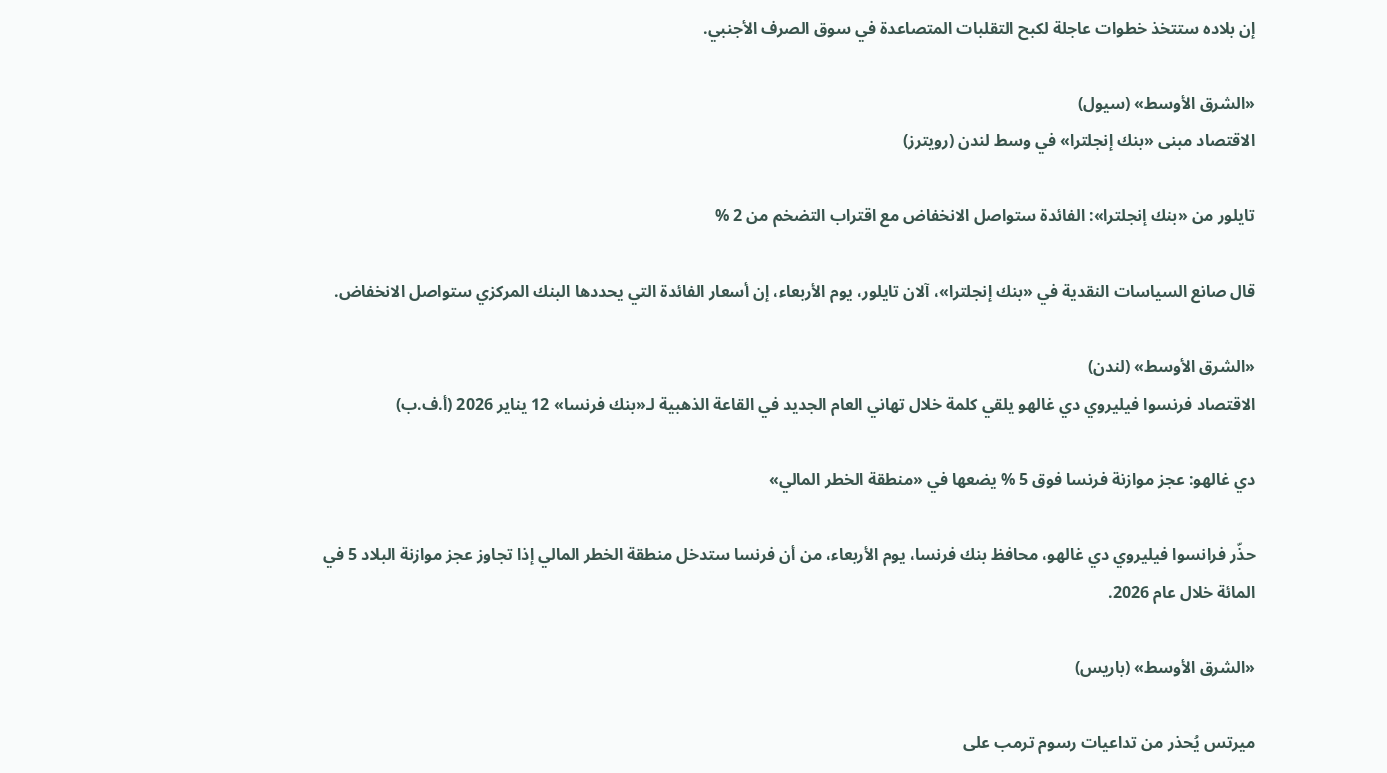إن بلاده ستتخذ خطوات عاجلة لكبح التقلبات المتصاعدة في سوق الصرف الأجنبي.

«الشرق الأوسط» (سيول)
الاقتصاد مبنى «بنك إنجلترا» في وسط لندن (رويترز)

تايلور من «بنك إنجلترا»: الفائدة ستواصل الانخفاض مع اقتراب التضخم من 2 %

قال صانع السياسات النقدية في «بنك إنجلترا»، آلان تايلور، يوم الأربعاء، إن أسعار الفائدة التي يحددها البنك المركزي ستواصل الانخفاض.

«الشرق الأوسط» (لندن)
الاقتصاد فرنسوا فيليروي دي غالهو يلقي كلمة خلال تهاني العام الجديد في القاعة الذهبية لـ«بنك فرنسا» 12 يناير 2026 (أ.ف.ب)

دي غالهو: عجز موازنة فرنسا فوق 5 % يضعها في «منطقة الخطر المالي»

حذّر فرانسوا فيليروي دي غالهو، محافظ بنك فرنسا، يوم الأربعاء، من أن فرنسا ستدخل منطقة الخطر المالي إذا تجاوز عجز موازنة البلاد 5 في المائة خلال عام 2026.

«الشرق الأوسط» (باريس)

ميرتس يُحذر من تداعيات رسوم ترمب على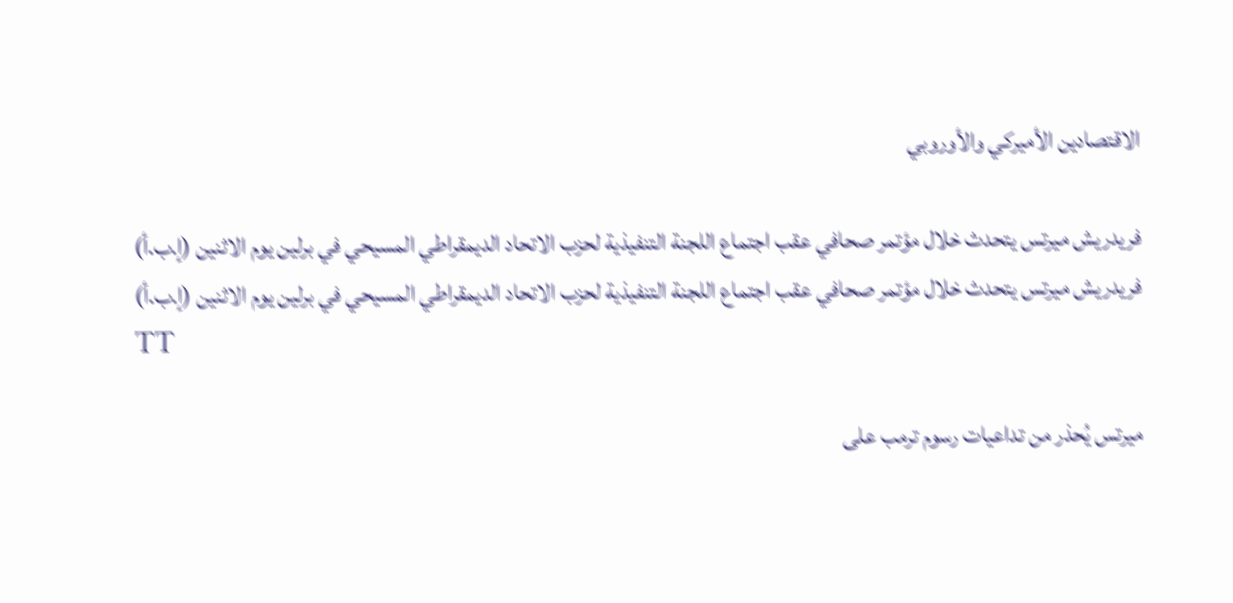الاقتصادين الأميركي والأوروبي

فريدريش ميرتس يتحدث خلال مؤتمر صحافي عقب اجتماع اللجنة التنفيذية لحزب الاتحاد الديمقراطي المسيحي في برلين يوم الاثنين (إ.ب.أ)
فريدريش ميرتس يتحدث خلال مؤتمر صحافي عقب اجتماع اللجنة التنفيذية لحزب الاتحاد الديمقراطي المسيحي في برلين يوم الاثنين (إ.ب.أ)
TT

ميرتس يُحذر من تداعيات رسوم ترمب على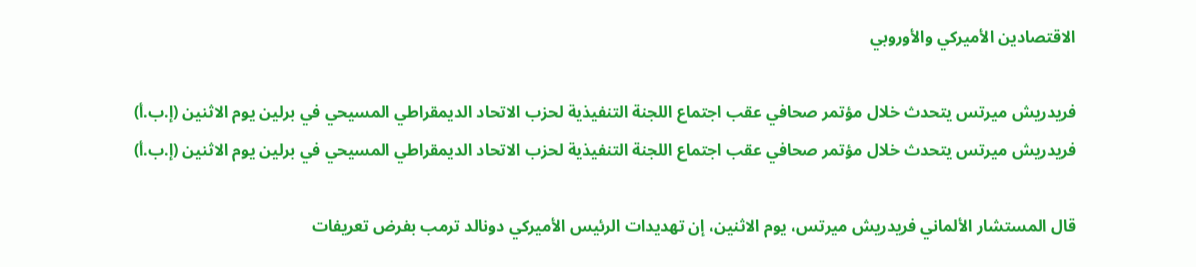الاقتصادين الأميركي والأوروبي

فريدريش ميرتس يتحدث خلال مؤتمر صحافي عقب اجتماع اللجنة التنفيذية لحزب الاتحاد الديمقراطي المسيحي في برلين يوم الاثنين (إ.ب.أ)
فريدريش ميرتس يتحدث خلال مؤتمر صحافي عقب اجتماع اللجنة التنفيذية لحزب الاتحاد الديمقراطي المسيحي في برلين يوم الاثنين (إ.ب.أ)

قال المستشار الألماني فريدريش ميرتس، يوم الاثنين، إن تهديدات الرئيس الأميركي دونالد ترمب بفرض تعريفات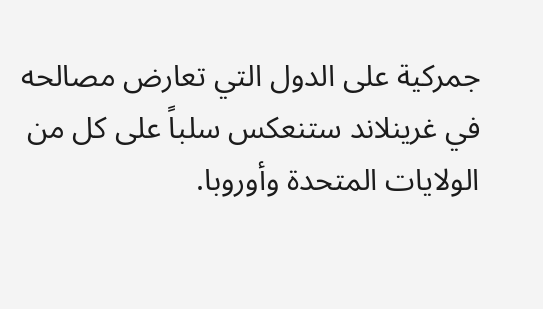جمركية على الدول التي تعارض مصالحه في غرينلاند ستنعكس سلباً على كل من الولايات المتحدة وأوروبا.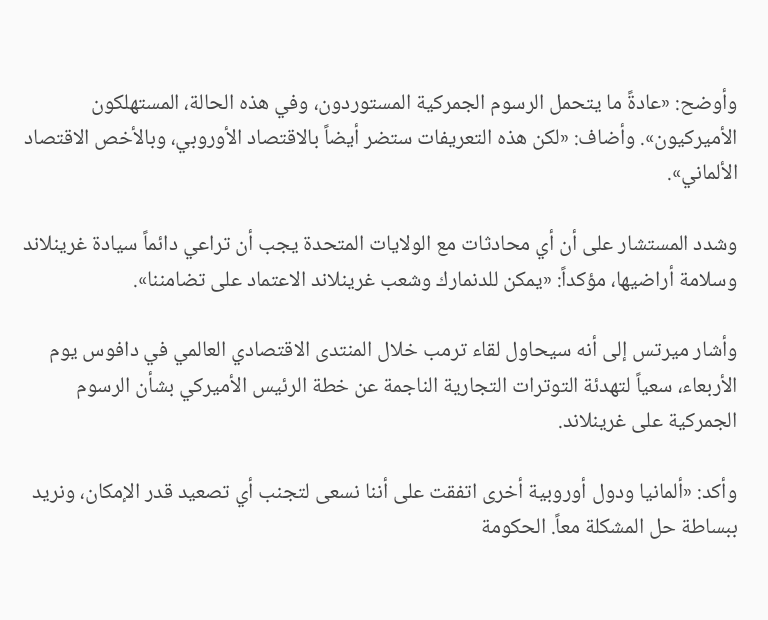وأوضح: «عادةً ما يتحمل الرسوم الجمركية المستوردون، وفي هذه الحالة، المستهلكون الأميركيون». وأضاف: «لكن هذه التعريفات ستضر أيضاً بالاقتصاد الأوروبي، وبالأخص الاقتصاد الألماني».

وشدد المستشار على أن أي محادثات مع الولايات المتحدة يجب أن تراعي دائماً سيادة غرينلاند وسلامة أراضيها، مؤكداً: «يمكن للدنمارك وشعب غرينلاند الاعتماد على تضامننا».

وأشار ميرتس إلى أنه سيحاول لقاء ترمب خلال المنتدى الاقتصادي العالمي في دافوس يوم الأربعاء، سعياً لتهدئة التوترات التجارية الناجمة عن خطة الرئيس الأميركي بشأن الرسوم الجمركية على غرينلاند.

وأكد: «ألمانيا ودول أوروبية أخرى اتفقت على أننا نسعى لتجنب أي تصعيد قدر الإمكان، ونريد ببساطة حل المشكلة معاً. الحكومة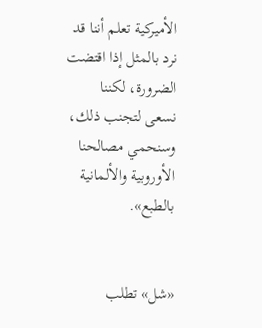الأميركية تعلم أننا قد نرد بالمثل إذا اقتضت الضرورة، لكننا نسعى لتجنب ذلك، وسنحمي مصالحنا الأوروبية والألمانية بالطبع».


«شل» تطلب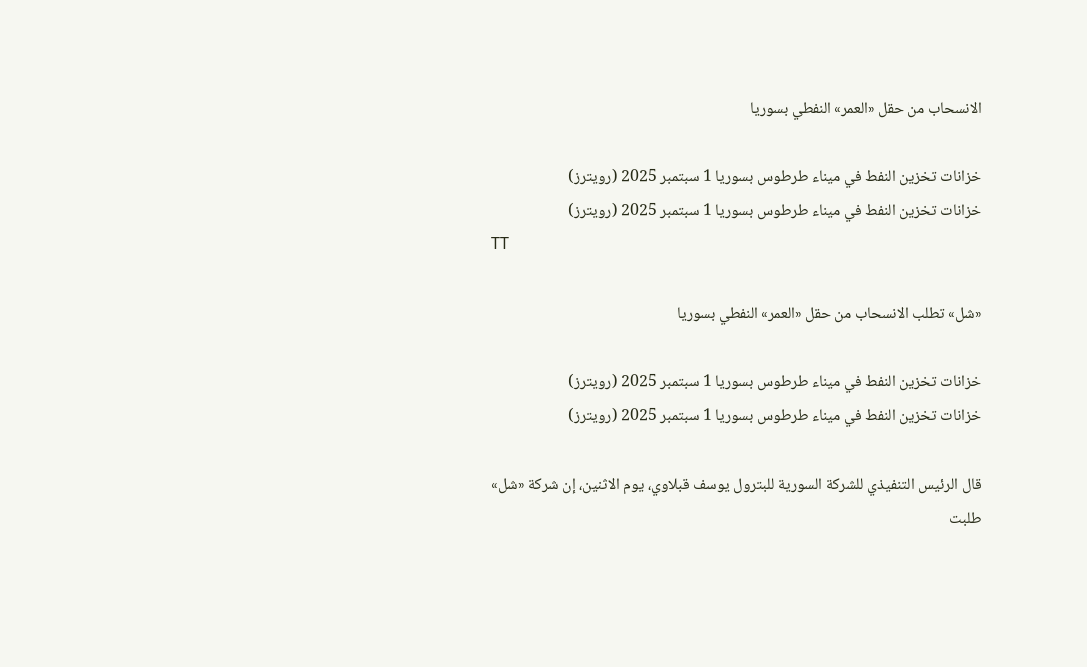الانسحاب من حقل «العمر» النفطي بسوريا

خزانات تخزين النفط في ميناء طرطوس بسوريا 1 سبتمبر 2025 (رويترز)
خزانات تخزين النفط في ميناء طرطوس بسوريا 1 سبتمبر 2025 (رويترز)
TT

«شل» تطلب الانسحاب من حقل «العمر» النفطي بسوريا

خزانات تخزين النفط في ميناء طرطوس بسوريا 1 سبتمبر 2025 (رويترز)
خزانات تخزين النفط في ميناء طرطوس بسوريا 1 سبتمبر 2025 (رويترز)

قال الرئيس التنفيذي للشركة السورية للبترول يوسف قبلاوي، يوم الاثنين، إن شركة «شل» طلبت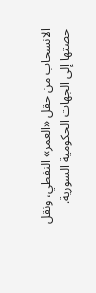الانسحاب من ‌حقل «العمر» النفطي، ‌ونقل حصتها إلى ‌الجهات الحكومية السورية.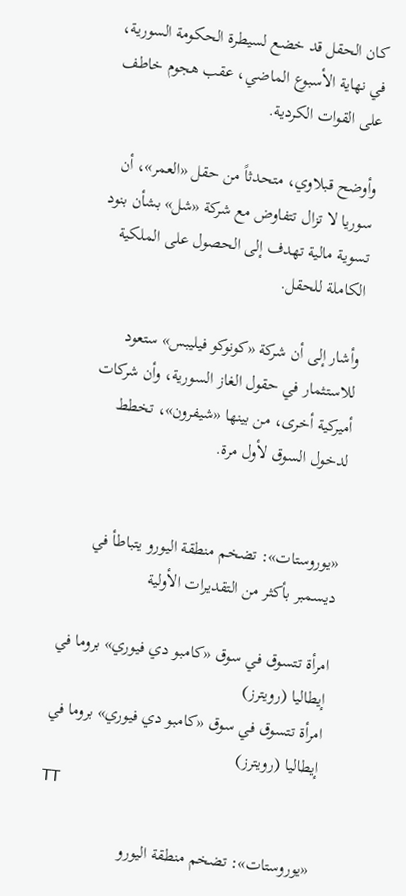كان الحقل قد خضع لسيطرة الحكومة السورية، في نهاية الأسبوع الماضي، عقب هجوم خاطف على القوات الكردية.

وأوضح قبلاوي، متحدثاً من حقل «العمر»، أن سوريا لا تزال تتفاوض مع شركة «شل» بشأن بنود تسوية مالية تهدف إلى الحصول على الملكية الكاملة للحقل.

وأشار إلى أن شركة «كونوكو فيليبس» ستعود للاستثمار في حقول الغاز السورية، وأن شركات أميركية أخرى، من بينها «شيفرون»، تخطط لدخول السوق لأول مرة.


«يوروستات»: تضخم منطقة اليورو يتباطأ في ديسمبر بأكثر من التقديرات الأولية

امرأة تتسوق في سوق «كامبو دي فيوري» بروما في إيطاليا (رويترز)
امرأة تتسوق في سوق «كامبو دي فيوري» بروما في إيطاليا (رويترز)
TT

«يوروستات»: تضخم منطقة اليورو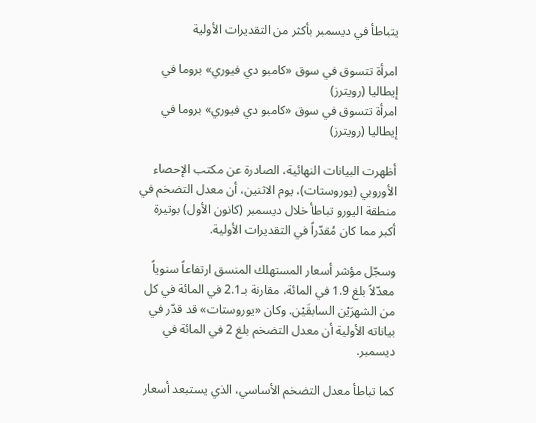يتباطأ في ديسمبر بأكثر من التقديرات الأولية

امرأة تتسوق في سوق «كامبو دي فيوري» بروما في إيطاليا (رويترز)
امرأة تتسوق في سوق «كامبو دي فيوري» بروما في إيطاليا (رويترز)

أظهرت البيانات النهائية، الصادرة عن مكتب الإحصاء الأوروبي (يوروستات)، يوم الاثنين، أن معدل التضخم في منطقة اليورو تباطأ خلال ديسمبر (كانون الأول) بوتيرة أكبر مما كان مُقدّراً في التقديرات الأولية.

وسجّل مؤشر أسعار المستهلك المنسق ارتفاعاً سنوياً معدّلاً بلغ 1.9 في المائة، مقارنة بـ2.1 في المائة في كل من الشهرَيْن السابقَيْن. وكان «يوروستات» قد قدّر في بياناته الأولية أن معدل التضخم بلغ 2 في المائة في ديسمبر.

كما تباطأ معدل التضخم الأساسي، الذي يستبعد أسعار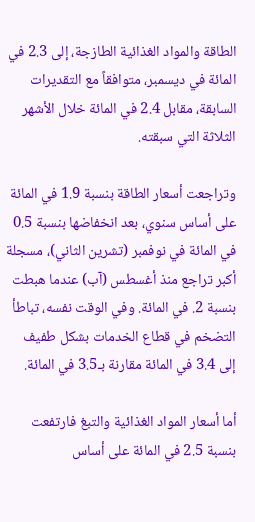الطاقة والمواد الغذائية الطازجة، إلى 2.3 في المائة في ديسمبر، متوافقاً مع التقديرات السابقة، مقابل 2.4 في المائة خلال الأشهر الثلاثة التي سبقته.

وتراجعت أسعار الطاقة بنسبة 1.9 في المائة على أساس سنوي، بعد انخفاضها بنسبة 0.5 في المائة في نوفمبر (تشرين الثاني)، مسجلة أكبر تراجع منذ أغسطس (آب) عندما هبطت بنسبة 2. في المائة. وفي الوقت نفسه، تباطأ التضخم في قطاع الخدمات بشكل طفيف إلى 3.4 في المائة مقارنة بـ3.5 في المائة.

أما أسعار المواد الغذائية والتبغ فارتفعت بنسبة 2.5 في المائة على أساس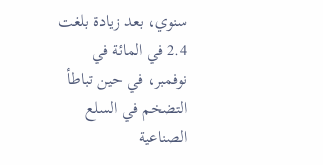سنوي، بعد زيادة بلغت 2.4 في المائة في نوفمبر، في حين تباطأ التضخم في السلع الصناعية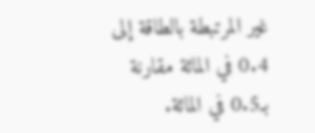غير المرتبطة بالطاقة إلى 0.4 في المائة مقارنة بـ0.5 في المائة.